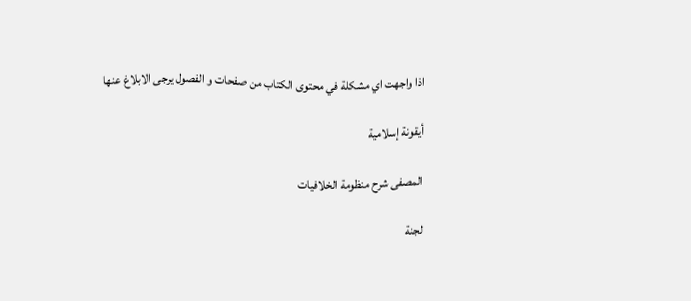اذا واجهت اي مشكلة في محتوى الكتاب من صفحات و الفصول يرجى الابلاغ عنها

أيقونة إسلامية

المصفى شرح منظومة الخلافيات

لجنة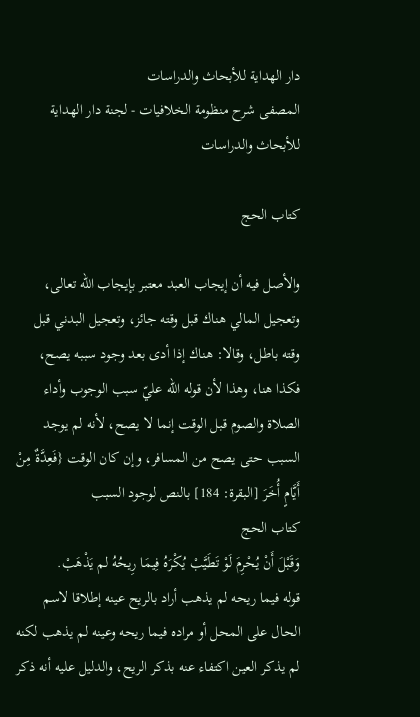دار الهداية للأبحاث والدراسات
المصفى شرح منظومة الخلافيات - لجنة دار الهداية للأبحاث والدراسات

كتاب الحج

والأصل فيه أن إيجاب العبد معتبر بإيجاب الله تعالى، وتعجيل المالي هناك قبل وقته جائز، وتعجيل البدني قبل وقته باطل، وقالا: هناك إذا أدى بعد وجود سببه يصح، فكذا هنا، وهذا لأن قوله الله عليّ سبب الوجوب وأداء الصلاة والصوم قبل الوقت إنما لا يصح، لأنه لم يوجد السبب حتى يصح من المسافر، وإن كان الوقت {فَعِدَّةٌ مِنْ أَيَّامٍ أُخَرَ [البقرة: 184] بالنص لوجود السبب
كتاب الحج
وَقَبْلَ أَنْ يُحْرِمَ لَوْ تَطَيَّبْ يُكْرَهُ فِيمَا رِيحُهُ لم يَذْهَبْ.
قوله فيما ريحه لم يذهب أراد بالريح عينه إطلاقا لاسم الحال على المحل أو مراده فيما ريحه وعينه لم يذهب لكنه لم يذكر العين اكتفاء عنه بذكر الريح، والدليل عليه أنه ذكر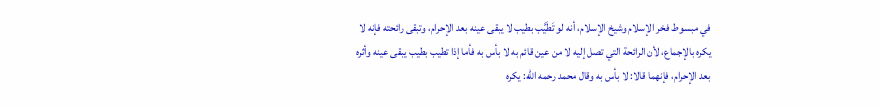في مبسوط فخر الإسلام وشيخ الإسلام، أنه لو تَطَيَّب بطيب لا يبقى عينه بعد الإحرام، وتبقى رائحته فإنه لا يكره بالإجماع، لأن الرائحة التي تصل إليه لا من عين قائم به لا بأس به فأما إذا تطيب بطيب يبقى عينه وأثره بعد الإحرام، فإنهما قالا: لا بأس به وقال محمد رحمه الله: يكره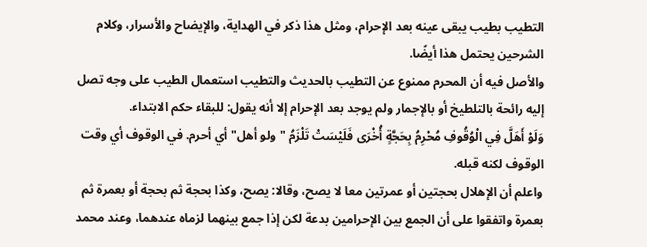التطيب بطيب يبقى عينه بعد الإحرام، ومثل هذا ذكر في الهداية، والإيضاح والأسرار، وكلام الشرحين يحتمل هذا أيضًا.
والأصل فيه أن المحرم ممنوع عن التطيب بالحديث والتطيب استعمال الطيب على وجه تصل إليه رائحة بالتلطيخ أو بالإجمار ولم يوجد بعد الإحرام إلا أنه يقول: للبقاء حكم الابتداء.
وَلَوْ أَهَلَّ فِي الْوُقُوفِ مُحْرِمُ بِحَجَّةٍ أُخْرَى فَلَيْسَتْ تَلْزَمُ "ولو أهل" أي أحرم. في الوقوف أي وقت الوقوف لكنه قبله.
واعلم أن الإهلال بحجتين أو عمرتين معا لا يصح، وقالا: يصح، وكذا بحجة ثم بحجة أو بعمرة ثم بعمرة واتفقوا على أن الجمع بين الإحرامين بدعة لكن إذا جمع بينهما لزماه عندهما، وعند محمد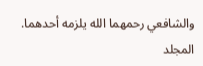والشافعي رحمهما الله يلزمه أحدهما.
المجلد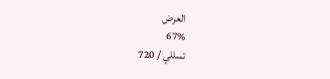العرض
67%
تسللي / 720